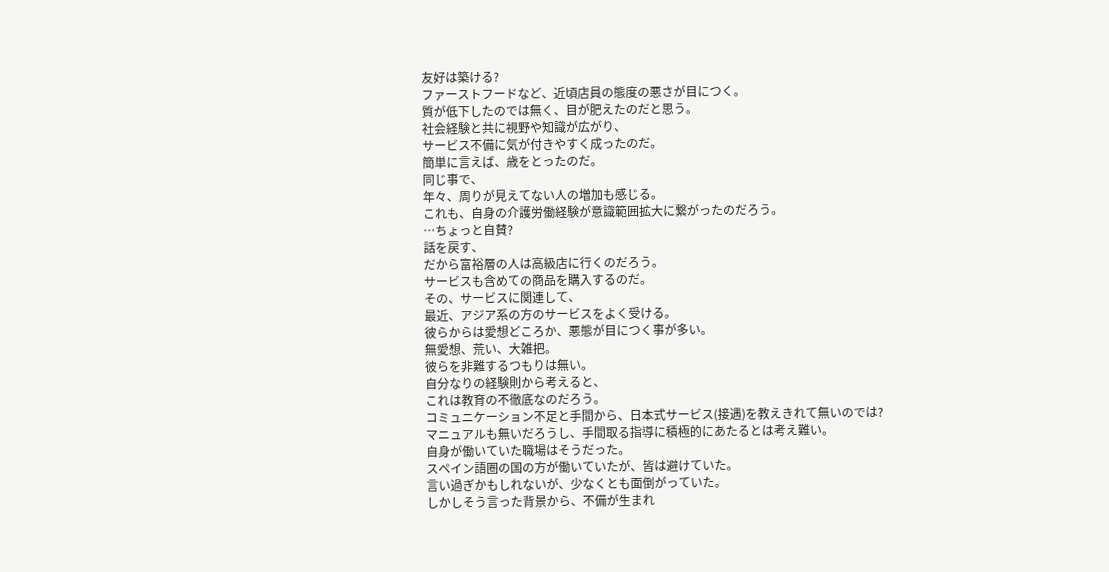友好は築ける?
ファーストフードなど、近頃店員の態度の悪さが目につく。
質が低下したのでは無く、目が肥えたのだと思う。
社会経験と共に視野や知識が広がり、
サービス不備に気が付きやすく成ったのだ。
簡単に言えば、歳をとったのだ。
同じ事で、
年々、周りが見えてない人の増加も感じる。
これも、自身の介護労働経験が意識範囲拡大に繋がったのだろう。
…ちょっと自賛?
話を戻す、
だから富裕層の人は高級店に行くのだろう。
サービスも含めての商品を購入するのだ。
その、サービスに関連して、
最近、アジア系の方のサービスをよく受ける。
彼らからは愛想どころか、悪態が目につく事が多い。
無愛想、荒い、大雑把。
彼らを非難するつもりは無い。
自分なりの経験則から考えると、
これは教育の不徹底なのだろう。
コミュニケーション不足と手間から、日本式サービス(接遇)を教えきれて無いのでは?
マニュアルも無いだろうし、手間取る指導に積極的にあたるとは考え難い。
自身が働いていた職場はそうだった。
スペイン語圈の国の方が働いていたが、皆は避けていた。
言い過ぎかもしれないが、少なくとも面倒がっていた。
しかしそう言った背景から、不備が生まれ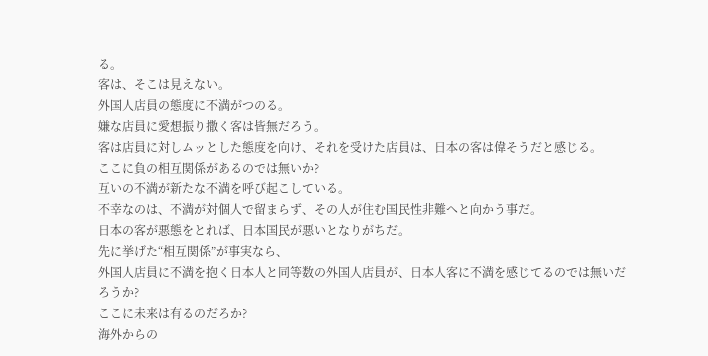る。
客は、そこは見えない。
外国人店員の態度に不満がつのる。
嫌な店員に愛想振り撒く客は皆無だろう。
客は店員に対しムッとした態度を向け、それを受けた店員は、日本の客は偉そうだと感じる。
ここに負の相互関係があるのでは無いか?
互いの不満が新たな不満を呼び起こしている。
不幸なのは、不満が対個人で留まらず、その人が住む国民性非難へと向かう事だ。
日本の客が悪態をとれば、日本国民が悪いとなりがちだ。
先に挙げた“相互関係”が事実なら、
外国人店員に不満を抱く日本人と同等数の外国人店員が、日本人客に不満を感じてるのでは無いだろうか?
ここに未来は有るのだろか?
海外からの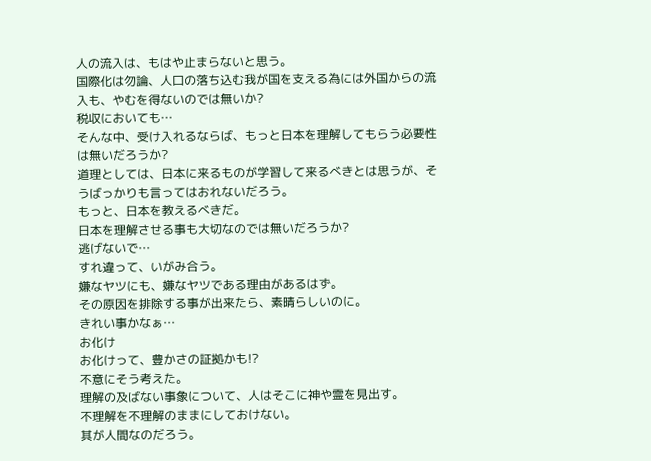人の流入は、もはや止まらないと思う。
国際化は勿論、人口の落ち込む我が国を支える為には外国からの流入も、やむを得ないのでは無いか?
税収においても…
そんな中、受け入れるならば、もっと日本を理解してもらう必要性は無いだろうか?
道理としては、日本に来るものが学習して来るべきとは思うが、そうばっかりも言ってはおれないだろう。
もっと、日本を教えるべきだ。
日本を理解させる事も大切なのでは無いだろうか?
逃げないで…
すれ違って、いがみ合う。
嫌なヤツにも、嫌なヤツである理由があるはず。
その原因を排除する事が出来たら、素晴らしいのに。
きれい事かなぁ…
お化け
お化けって、豊かさの証拠かも!?
不意にそう考えた。
理解の及ばない事象について、人はそこに神や霊を見出す。
不理解を不理解のままにしておけない。
其が人間なのだろう。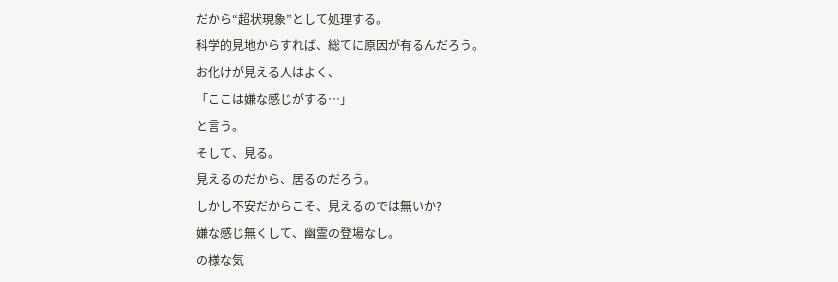だから“超状現象”として処理する。
科学的見地からすれば、総てに原因が有るんだろう。
お化けが見える人はよく、
「ここは嫌な感じがする…」
と言う。
そして、見る。
見えるのだから、居るのだろう。
しかし不安だからこそ、見えるのでは無いか?
嫌な感じ無くして、幽霊の登場なし。
の様な気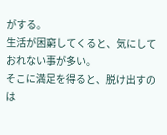がする。
生活が困窮してくると、気にしておれない事が多い。
そこに満足を得ると、脱け出すのは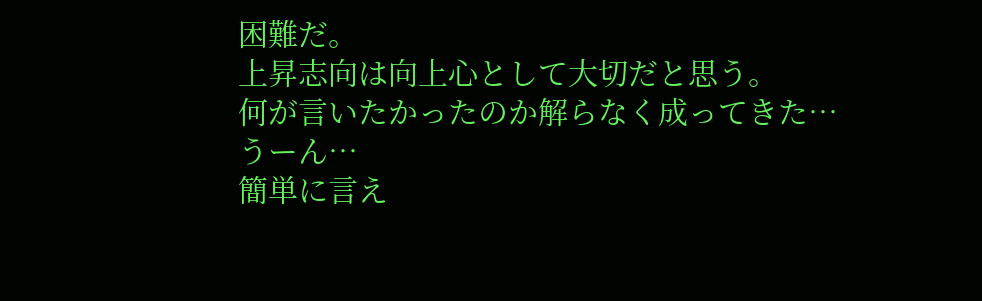困難だ。
上昇志向は向上心として大切だと思う。
何が言いたかったのか解らなく成ってきた…
うーん…
簡単に言え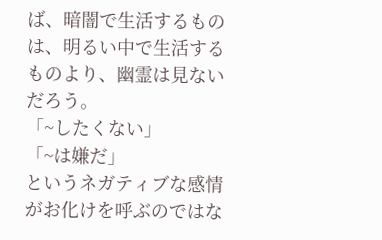ば、暗闇で生活するものは、明るい中で生活するものより、幽霊は見ないだろう。
「~したくない」
「~は嫌だ」
というネガティブな感情がお化けを呼ぶのではな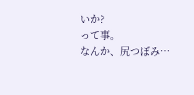いか?
って事。
なんか、尻つぼみ…